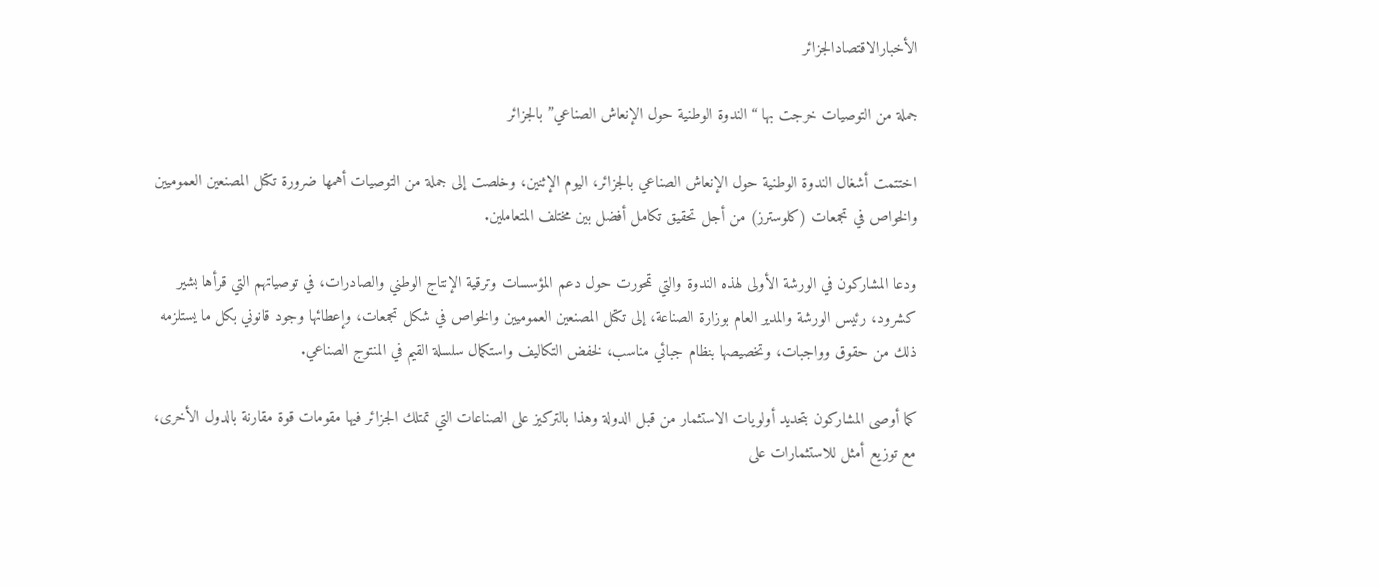الأخبارالاقتصادالجزائر

جملة من التوصيات خرجت بها “الندوة الوطنية حول الإنعاش الصناعي” بالجزائر

اختتمت أشغال الندوة الوطنية حول الإنعاش الصناعي بالجزائر، اليوم الإثنين، وخلصت إلى جملة من التوصيات أهمها ضرورة تكتل المصنعين العموميين والخواص في تجمعات (كلوسترز) من أجل تحقيق تكامل أفضل بين مختلف المتعاملين.

ودعا المشاركون في الورشة الأولى لهذه الندوة والتي تمحورت حول دعم المؤسسات وترقية الإنتاج الوطني والصادرات، في توصياتهم التي قرأها بشير كشرود، رئيس الورشة والمدير العام بوزارة الصناعة، إلى تكتل المصنعين العموميين والخواص في شكل تجمعات، وإعطائها وجود قانوني بكل ما يستلزمه ذلك من حقوق وواجبات، وتخصيصها بنظام جبائي مناسب، لخفض التكاليف واستكمال سلسلة القيم في المنتوج الصناعي.

كما أوصى المشاركون بتحديد أولويات الاستثمار من قبل الدولة وهذا بالتركيز على الصناعات التي تمتلك الجزائر فيها مقومات قوة مقارنة بالدول الأخرى، مع توزيع أمثل للاستثمارات على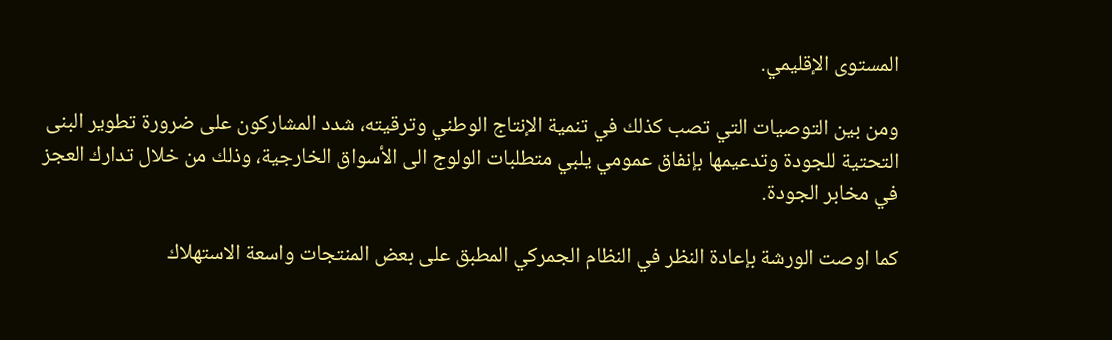المستوى الإقليمي.

ومن بين التوصيات التي تصب كذلك في تنمية الإنتاج الوطني وترقيته، شدد المشاركون على ضرورة تطوير البنى التحتية للجودة وتدعيمها بإنفاق عمومي يلبي متطلبات الولوج الى الأسواق الخارجية، وذلك من خلال تدارك العجز في مخابر الجودة.

كما اوصت الورشة بإعادة النظر في النظام الجمركي المطبق على بعض المنتجات واسعة الاستهلاك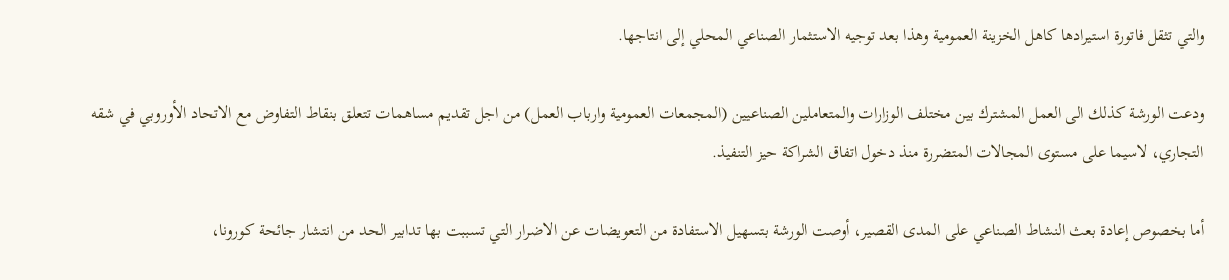والتي تثقل فاتورة استيرادها كاهل الخزينة العمومية وهذا بعد توجيه الاستثمار الصناعي المحلي إلى انتاجها.

ودعت الورشة كذلك الى العمل المشترك بين مختلف الوزارات والمتعاملين الصناعيين (المجمعات العمومية وارباب العمل) من اجل تقديم مساهمات تتعلق بنقاط التفاوض مع الاتحاد الأوروبي في شقه التجاري، لاسيما على مستوى المجالات المتضررة منذ دخول اتفاق الشراكة حيز التنفيذ.

أما بخصوص إعادة بعث النشاط الصناعي على المدى القصير، أوصت الورشة بتسهيل الاستفادة من التعويضات عن الاضرار التي تسببت بها تدابير الحد من انتشار جائحة كورونا،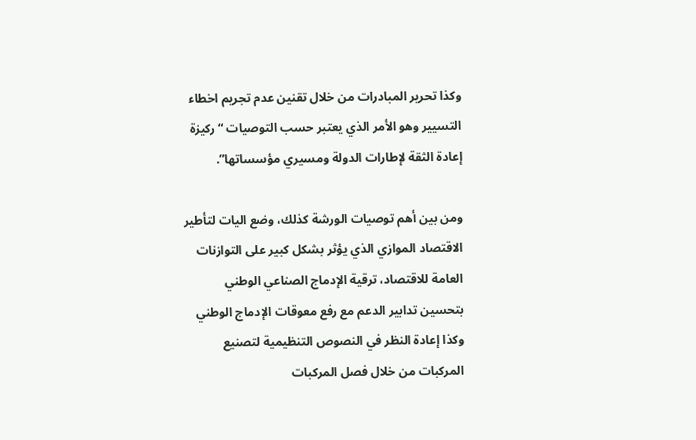وكذا تحرير المبادرات من خلال تقنين عدم تجريم اخطاء التسيير وهو الأمر الذي يعتبر حسب التوصيات “ركيزة إعادة الثقة لإطارات الدولة ومسيري مؤسساتها”.

ومن بين أهم توصيات الورشة كذلك، وضع اليات لتأطير الاقتصاد الموازي الذي يؤثر بشكل كبير على التوازنات العامة للاقتصاد، ترقية الإدماج الصناعي الوطني بتحسين تدابير الدعم مع رفع معوقات الإدماج الوطني وكذا إعادة النظر في النصوص التنظيمية لتصنيع المركبات من خلال فصل المركبات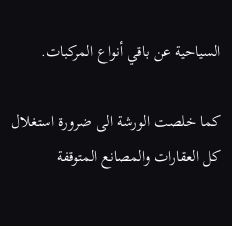السياحية عن باقي أنواع المركبات.

كما خلصت الورشة الى ضرورة استغلال كل العقارات والمصانع المتوقفة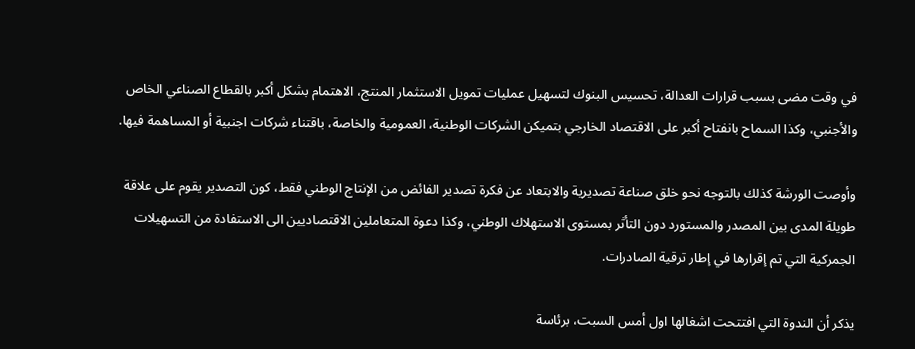في وقت مضى بسبب قرارات العدالة، تحسيس البنوك لتسهيل عمليات تمويل الاستثمار المنتج، الاهتمام بشكل أكبر بالقطاع الصناعي الخاص والأجنبي، وكذا السماح بانفتاح أكبر على الاقتصاد الخارجي بتميكن الشركات الوطنية، العمومية والخاصة، باقتناء شركات اجنبية أو المساهمة فيها.

وأوصت الورشة كذلك بالتوجه نحو خلق صناعة تصديرية والابتعاد عن فكرة تصدير الفائض من الإنتاج الوطني فقط، كون التصدير يقوم على علاقة طويلة المدى بين المصدر والمستورد دون التأثر بمستوى الاستهلاك الوطني، وكذا دعوة المتعاملين الاقتصاديين الى الاستفادة من التسهيلات الجمركية التي تم إقرارها في إطار ترقية الصادرات.

يذكر أن الندوة التي افتتحت اشغالها اول أمس السبت، برئاسة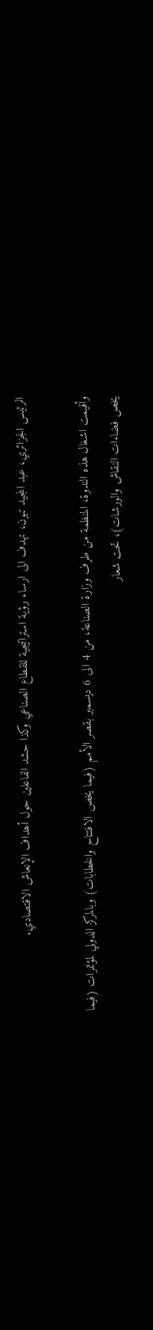الرئيس الجزائري، عبد المجيد تبون، تهدف الى ارساء رؤية استراتيجية للقطاع الصناعي وكذا حشد الفاعلين حول أهداف الإنعاش الاقتصادي.

وأقيمت اشغال هذه الندوة، المنظمة من طرف وزارة الصناعة، من 4 الى 6 ديسمبر بقصر الأمم (فيما يخص الافتتاح والخطابات) وبالمركز الدولي لمؤتمرات (فيما يخص فضاءات النقاش والورشات)، تحت شعار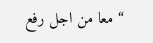“معا من اجل رفع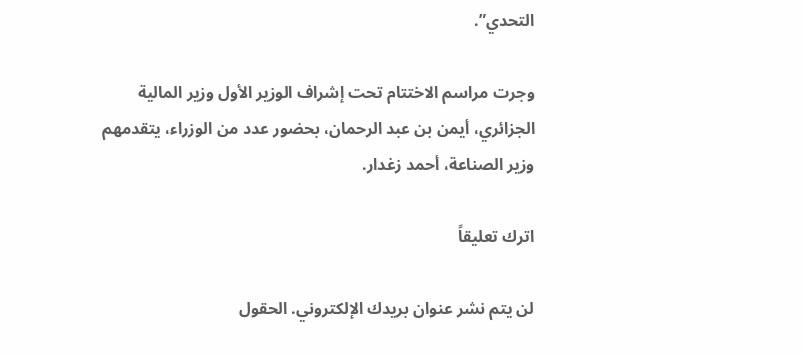التحدي”.

وجرت مراسم الاختتام تحت إشراف الوزير الأول وزير المالية الجزائري، أيمن بن عبد الرحمان، بحضور عدد من الوزراء، يتقدمهم وزير الصناعة، أحمد زغدار.

اترك تعليقاً

لن يتم نشر عنوان بريدك الإلكتروني. الحقول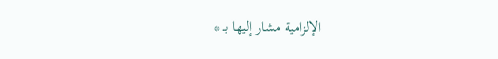الإلزامية مشار إليها بـ *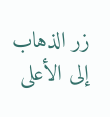زر الذهاب إلى الأعلى